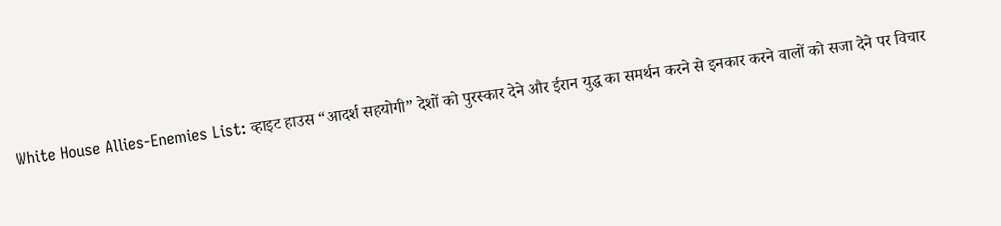White House Allies-Enemies List: व्हाइट हाउस “आदर्श सहयोगी” देशों को पुरस्कार देने और ईरान युद्ध का समर्थन करने से इनकार करने वालों को सजा देने पर विचार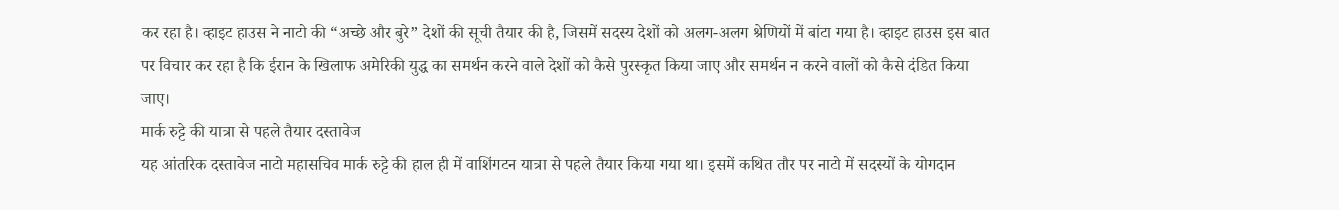कर रहा है। व्हाइट हाउस ने नाटो की “अच्छे और बुरे” देशों की सूची तैयार की है, जिसमें सदस्य देशों को अलग-अलग श्रेणियों में बांटा गया है। व्हाइट हाउस इस बात पर विचार कर रहा है कि ईरान के खिलाफ अमेरिकी युद्ध का समर्थन करने वाले देशों को कैसे पुरस्कृत किया जाए और समर्थन न करने वालों को कैसे दंडित किया जाए।
मार्क रुट्टे की यात्रा से पहले तैयार दस्तावेज
यह आंतरिक दस्तावेज नाटो महासचिव मार्क रुट्टे की हाल ही में वाशिंगटन यात्रा से पहले तैयार किया गया था। इसमें कथित तौर पर नाटो में सदस्यों के योगदान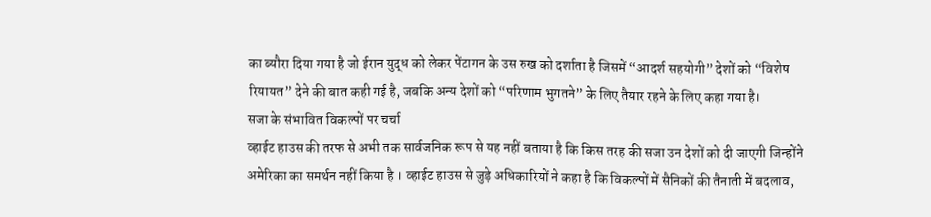का ब्यौरा दिया गया है जो ईरान युद्ध को लेकर पेंटागन के उस रुख को दर्शाता है जिसमें “आदर्श सहयोगी” देशों को “विशेष रियायत” देने की बात कही गई है, जबकि अन्य देशों को “परिणाम भुगतने” के लिए तैयार रहने के लिए कहा गया है।
सजा के संभावित विकल्पों पर चर्चा
व्हाईट हाउस की तरफ से अभी तक सार्वजनिक रूप से यह नहीं बताया है कि किस तरह की सजा उन देशों को दी जाएगी जिन्होंने अमेरिका का समर्थन नहीं किया है । व्हाईट हाउस से जुड़े अधिकारियों ने कहा है कि विकल्पों में सैनिकों की तैनाती में बदलाव,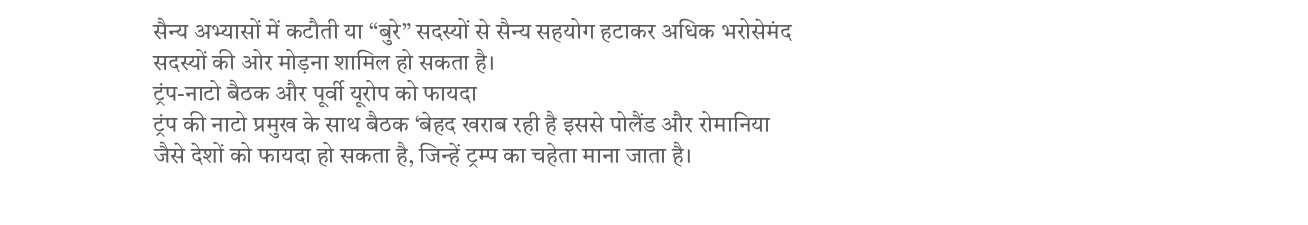सैन्य अभ्यासों में कटौती या “बुरे” सदस्यों से सैन्य सहयोग हटाकर अधिक भरोसेमंद सदस्यों की ओर मोड़ना शामिल हो सकता है।
ट्रंप-नाटो बैठक और पूर्वी यूरोप को फायदा
ट्रंप की नाटो प्रमुख के साथ बैठक ‘बेहद खराब रही है इससे पोलैंड और रोमानिया जैसे देशों को फायदा हो सकता है, जिन्हें ट्रम्प का चहेता माना जाता है।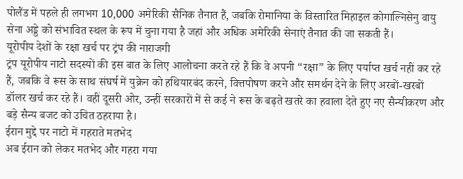पोलैंड में पहले ही लगभग 10,000 अमेरिकी सैनिक तैनात हैं, जबकि रोमानिया के विस्तारित मिहाइल कोगाल्निसेनु वायु सेना अड्डे को संभावित स्थल के रूप में चुना गया है जहां और अधिक अमेरिकी सेनाएं तैनात की जा सकती हैं।
यूरोपीय देशों के रक्षा खर्च पर ट्रंप की नाराजगी
ट्रंप यूरोपीय नाटो सदस्यों की इस बात के लिए आलोचना करते रहे हैं कि वे अपनी “रक्षा” के लिए पर्याप्त खर्च नहीं कर रहे हैं, जबकि वे रूस के साथ संघर्ष में युक्रेन को हथियारबंद करने, वित्तपोषण करने और समर्थन देने के लिए अरबों-खरबों डॉलर खर्च कर रहे हैं। वहीं दूसरी ओर, उन्हीं सरकारों में से कई ने रूस के बढ़ते खतरे का हवाला देते हुए नए सैन्यीकरण और बड़े सैन्य बजट को उचित ठहराया है।
ईरान मुद्दे पर नाटो में गहराते मतभेद
अब ईरान को लेकर मतभेद और गहरा गया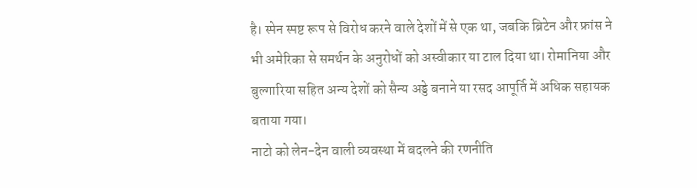है। स्पेन स्पष्ट रूप से विरोध करने वाले देशों में से एक था, जबकि ब्रिटेन और फ्रांस ने भी अमेरिका से समर्थन के अनुरोधों को अस्वीकार या टाल दिया था। रोमानिया और बुल्गारिया सहित अन्य देशों को सैन्य अड्डे बनाने या रसद आपूर्ति में अधिक सहायक बताया गया।
नाटो को लेन-देन वाली व्यवस्था में बदलने की रणनीति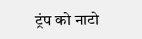ट्रंप को नाटो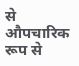से औपचारिक रूप से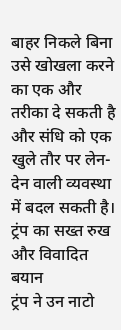बाहर निकले बिना उसे खोखला करने का एक और तरीका दे सकती है और संधि को एक खुले तौर पर लेन-देन वाली व्यवस्था में बदल सकती है।
ट्रंप का सख्त रुख और विवादित बयान
ट्रंप ने उन नाटो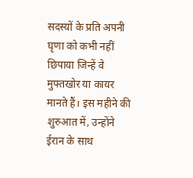सदस्यों के प्रति अपनी घृणा को कभी नहीं छिपाया जिन्हें वे मुफ्तखोर या कायर मानते हैं। इस महीने की शुरुआत में, उन्होंने ईरान के साथ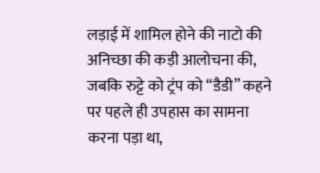लड़ाई में शामिल होने की नाटो की अनिच्छा की कड़ी आलोचना की, जबकि रुट्टे को ट्रंप को “डैडी” कहने पर पहले ही उपहास का सामना करना पड़ा था,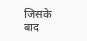जिसके बाद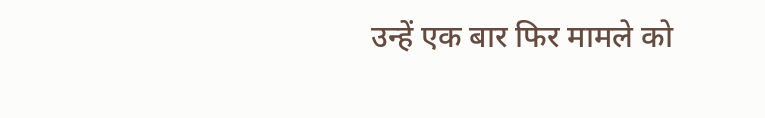उन्हें एक बार फिर मामले को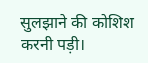सुलझाने की कोशिश करनी पड़ी।